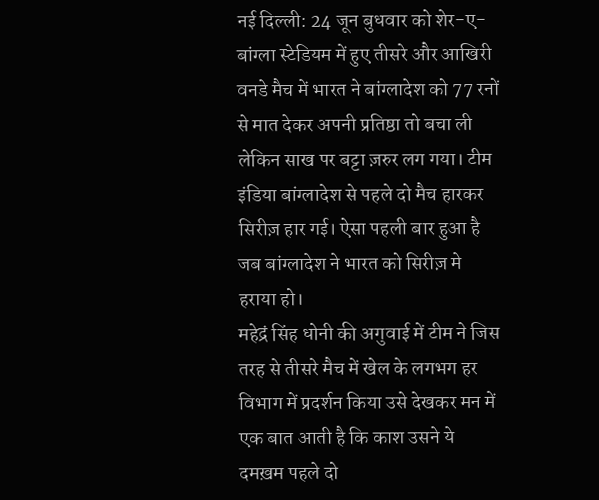नई दिल्ली: 24 जून बुधवार को शेर-ए-बांग्ला स्टेडियम में हुए तीसरे और आखिरी वनडे मैच में भारत ने बांग्लादेश को 77 रनों से मात देकर अपनी प्रतिष्ठा तो बचा ली लेकिन साख पर बट्टा ज़रुर लग गया। टीम इंडिया बांग्लादेश से पहले दो मैच हारकर सिरीज़ हार गई। ऐसा पहली बार हुआ है जब बांग्लादेश ने भारत को सिरीज़ मे हराया हो।
महेद्रं सिंह धोनी की अगुवाई में टीम ने जिस तरह से तीसरे मैच में खेल के लगभग हर विभाग में प्रदर्शन किया उसे देखकर मन में एक बात आती है कि काश उसने ये दमख़म पहले दो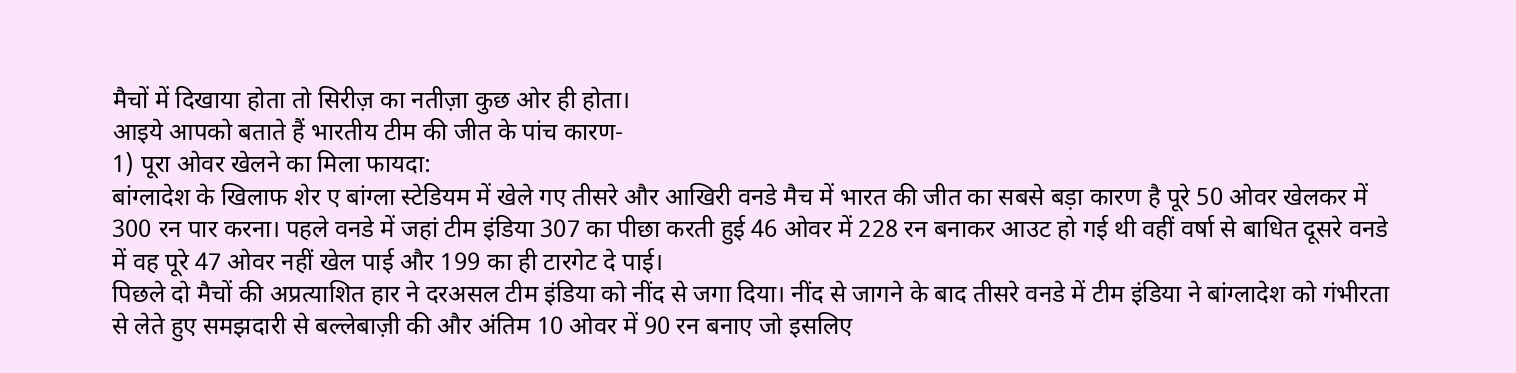मैचों में दिखाया होता तो सिरीज़ का नतीज़ा कुछ ओर ही होता।
आइये आपको बताते हैं भारतीय टीम की जीत के पांच कारण-
1) पूरा ओवर खेलने का मिला फायदा:
बांग्लादेश के खिलाफ शेर ए बांग्ला स्टेडियम में खेले गए तीसरे और आखिरी वनडे मैच में भारत की जीत का सबसे बड़ा कारण है पूरे 50 ओवर खेलकर में 300 रन पार करना। पहले वनडे में जहां टीम इंडिया 307 का पीछा करती हुई 46 ओवर में 228 रन बनाकर आउट हो गई थी वहीं वर्षा से बाधित दूसरे वनडे में वह पूरे 47 ओवर नहीं खेल पाई और 199 का ही टारगेट दे पाई।
पिछले दो मैचों की अप्रत्याशित हार ने दरअसल टीम इंडिया को नींद से जगा दिया। नींद से जागने के बाद तीसरे वनडे में टीम इंडिया ने बांग्लादेश को गंभीरता से लेते हुए समझदारी से बल्लेबाज़ी की और अंतिम 10 ओवर में 90 रन बनाए जो इसलिए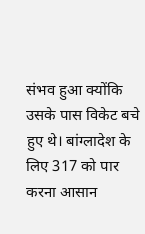संभव हुआ क्योंकि उसके पास विकेट बचे हुए थे। बांग्लादेश के लिए 317 को पार करना आसान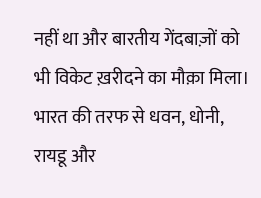नहीं था और बारतीय गेंदबाज़ों को भी विकेट ख़रीदने का मौक़ा मिला।
भारत की तरफ से धवन, धोनी, रायडू और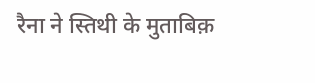रैना ने स्तिथी के मुताबिक़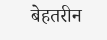बेहतरीन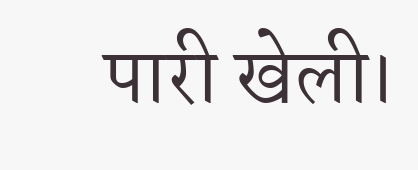पारी खेली।